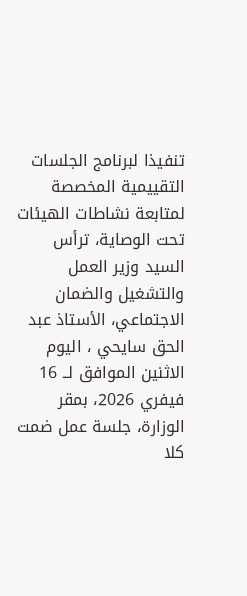تنفيذا لبرنامج الجلسات التقييمية المخصصة لمتابعة نشاطات الهيئات تحت الوصاية، ترأس السيد وزير العمل والتشغيل والضمان الاجتماعي، الأستاذ عبد الحق سايحي ، اليوم الاثنين الموافق لــ 16 فيفري 2026، بمقر الوزارة، جلسة عمل ضمت كلا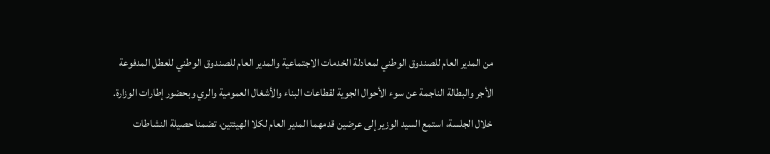من المدير العام للصندوق الوطني لمعادلة الخدمات الاجتماعية والمدير العام للصندوق الوطني للعطل المدفوعة الأجر والبطالة الناجمة عن سوء الأحوال الجوية لقطاعات البناء والأشغال العمومية والري وبحضور إطارات الوزارة.
خلال الجلسة، استمع السيد الوزير إلى عرضين قدمهما المدير العام لكلا الهيئتين، تضمنا حصيلة النشاطات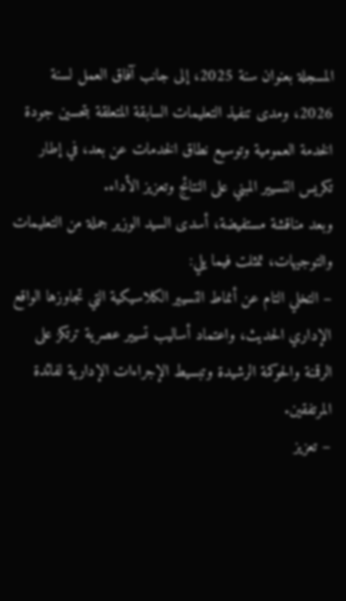المسجلة بعنوان سنة 2025، إلى جانب آفاق العمل لسنة 2026، ومدى تنفيذ التعليمات السابقة المتعلقة بتحسين جودة الخدمة العمومية وتوسيع نطاق الخدمات عن بعد، في إطار تكريس التسيير المبني على النتائج وتعزيز الأداء.
وبعد مناقشة مستفيضة، أسدى السيد الوزير جملة من التعليمات والتوجيهات، تمثلت فيما يلي:
– التخلي التام عن أنماط التسيير الكلاسيكية التي تجاوزها الواقع الإداري الحديث، واعتماد أساليب تسيير عصرية ترتكز على الرقمنة والحوكمة الرشيدة وتبسيط الإجراءات الإدارية لفائدة المرتفقين.
– تعزيز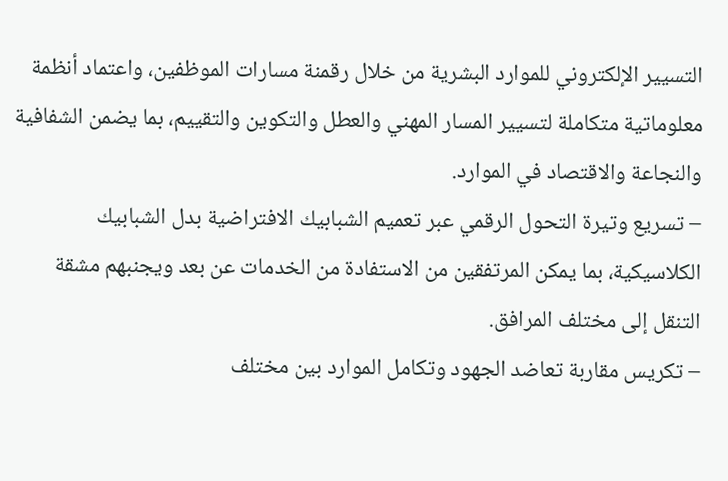التسيير الإلكتروني للموارد البشرية من خلال رقمنة مسارات الموظفين، واعتماد أنظمة معلوماتية متكاملة لتسيير المسار المهني والعطل والتكوين والتقييم، بما يضمن الشفافية والنجاعة والاقتصاد في الموارد.
– تسريع وتيرة التحول الرقمي عبر تعميم الشبابيك الافتراضية بدل الشبابيك الكلاسيكية، بما يمكن المرتفقين من الاستفادة من الخدمات عن بعد ويجنبهم مشقة التنقل إلى مختلف المرافق.
– تكريس مقاربة تعاضد الجهود وتكامل الموارد بين مختلف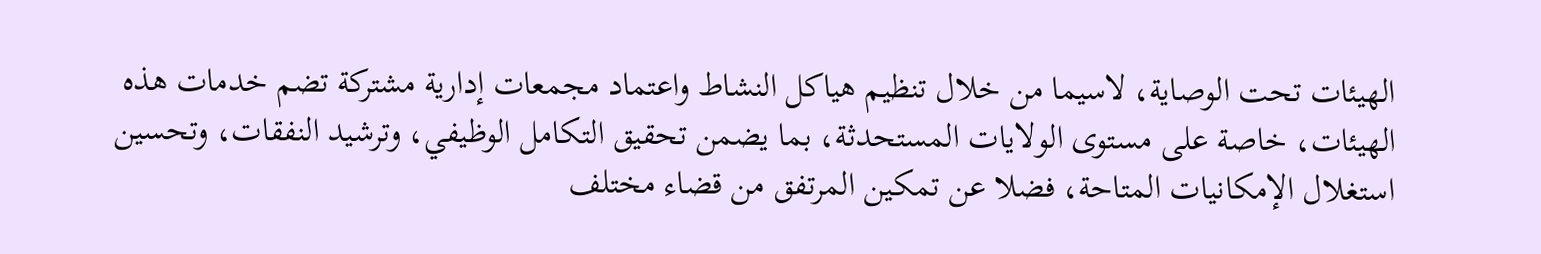الهيئات تحت الوصاية، لاسيما من خلال تنظيم هياكل النشاط واعتماد مجمعات إدارية مشتركة تضم خدمات هذه الهيئات، خاصة على مستوى الولايات المستحدثة، بما يضمن تحقيق التكامل الوظيفي، وترشيد النفقات، وتحسين استغلال الإمكانيات المتاحة، فضلا عن تمكين المرتفق من قضاء مختلف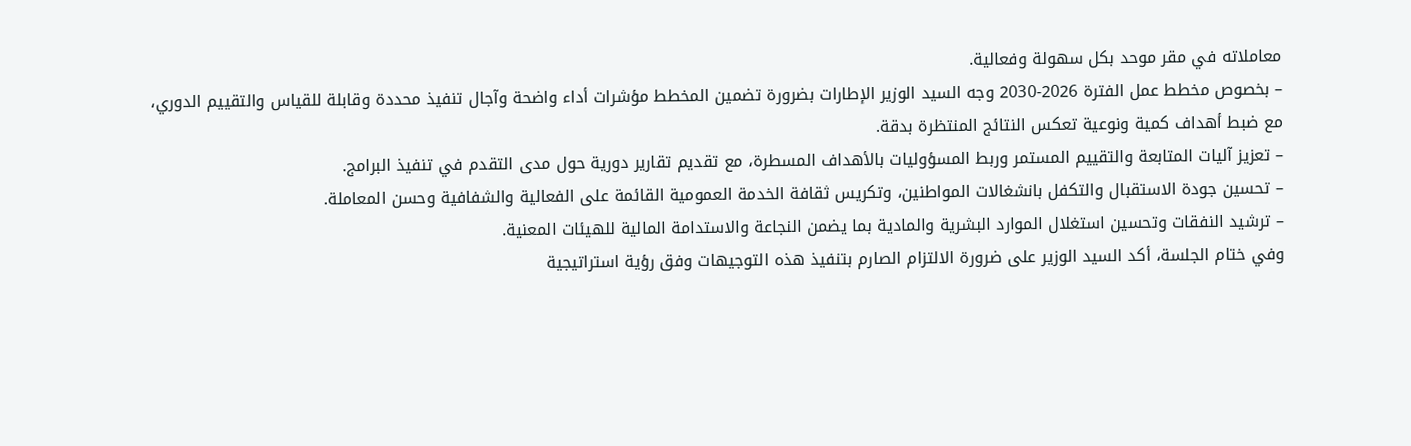معاملاته في مقر موحد بكل سهولة وفعالية.
– بخصوص مخطط عمل الفترة 2026-2030 وجه السيد الوزير الإطارات بضرورة تضمين المخطط مؤشرات أداء واضحة وآجال تنفيذ محددة وقابلة للقياس والتقييم الدوري، مع ضبط أهداف كمية ونوعية تعكس النتائج المنتظرة بدقة.
– تعزيز آليات المتابعة والتقييم المستمر وربط المسؤوليات بالأهداف المسطرة، مع تقديم تقارير دورية حول مدى التقدم في تنفيذ البرامج.
– تحسين جودة الاستقبال والتكفل بانشغالات المواطنين، وتكريس ثقافة الخدمة العمومية القائمة على الفعالية والشفافية وحسن المعاملة.
– ترشيد النفقات وتحسين استغلال الموارد البشرية والمادية بما يضمن النجاعة والاستدامة المالية للهيئات المعنية.
وفي ختام الجلسة، أكد السيد الوزير على ضرورة الالتزام الصارم بتنفيذ هذه التوجيهات وفق رؤية استراتيجية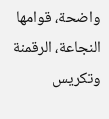واضحة، قوامها النجاعة، الرقمنة وتكريس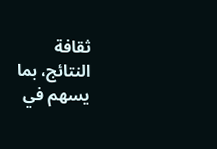ثقافة النتائج، بما يسهم في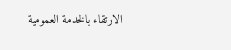الارتقاء بالخدمة العمومية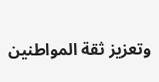وتعزيز ثقة المواطنين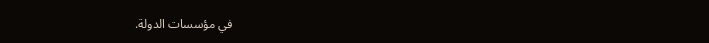في مؤسسات الدولة.